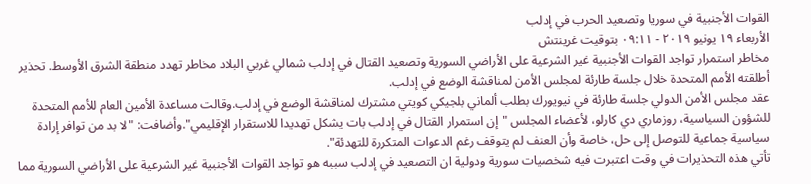القوات الأجنبية في سوريا وتصعيد الحرب في إدلب
الأربعاء ١٩ يونيو ٢٠١٩ - ٠٩:١١ بتوقيت غرينتش
مخاطر استمرار تواجد القوات الأجنبية غير الشرعية على الأراضي السورية وتصعيد القتال في إدلب شمالي غربي البلاد مخاطر تهدد منطقة الشرق الأوسط. تحذير أطلقته الأمم المتحدة خلال جلسة طارئة لمجلس الأمن لمناقشة الوضع في إدلب.
عقد مجلس الأمن الدولي جلسة طارئة في نيويورك بطلب ألماني بلجيكي كويتي مشترك لمناقشة الوضع في إدلب.وقالت مساعدة الأمين العام للأمم المتحدة للشؤون السياسية، روزماري دي كارلو، لأعضاء المجلس "إن استمرار القتال في إدلب بات يشكل تهديدا للاستقرار الإقليمي".وأضافت: "لا بد من توافر إرادة سياسية جماعية للتوصل إلى حل، خاصة وأن العنف لم يتوقف رغم الدعوات المتكررة للتهدئة".
تأتي هذه التحذيرات في وقت اعتبرت فيه شخصيات سورية ودولية ان التصعيد في إدلب سببه هو تواجد القوات الأجنبية غير الشرعية على الأراضي السورية مما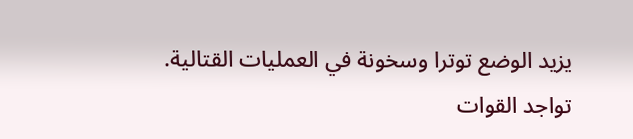يزيد الوضع توترا وسخونة في العمليات القتالية.
تواجد القوات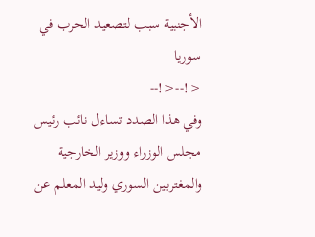الأجنبية سبب لتصعيد الحرب في سوريا
<!--<!--
وفي هذا الصدد تساءل نائب رئيس مجلس الوزراء ووزير الخارجية والمغتربين السوري وليد المعلم عن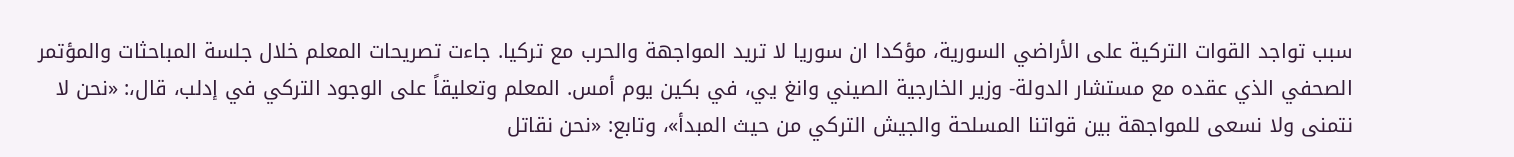سبب تواجد القوات التركية على الأراضي السورية، مؤكدا ان سوريا لا تريد المواجهة والحرب مع تركيا. جاءت تصريحات المعلم خلال جلسة المباحثات والمؤتمر الصحفي الذي عقده مع مستشار الدولة- وزير الخارجية الصيني وانغ يي، في بكين يوم أمس. المعلم وتعليقاً على الوجود التركي في إدلب، قال،: «نحن لا نتمنى ولا نسعى للمواجهة بين قواتنا المسلحة والجيش التركي من حيث المبدأ»، وتابع: «نحن نقاتل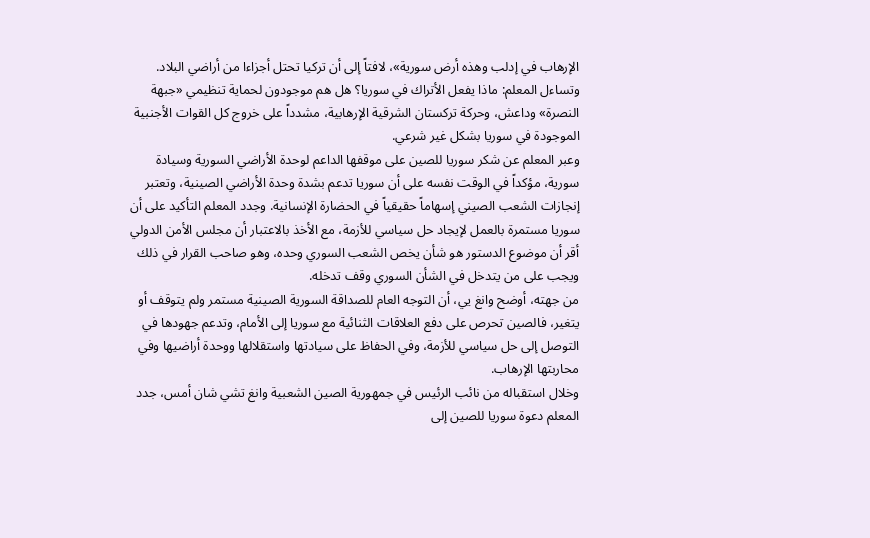الإرهاب في إدلب وهذه أرض سورية»، لافتاً إلى أن تركيا تحتل أجزاءا من أراضي البلاد. وتساءل المعلم: ماذا يفعل الأتراك في سوريا؟ هل هم موجودون لحماية تنظيمي «جبهة النصرة» وداعش، وحركة تركستان الشرقية الإرهابية، مشدداً على خروج كل القوات الأجنبية الموجودة في سوريا بشكل غير شرعي.
وعبر المعلم عن شكر سوريا للصين على موقفها الداعم لوحدة الأراضي السورية وسيادة سورية، مؤكداً في الوقت نفسه على أن سوريا تدعم بشدة وحدة الأراضي الصينية، وتعتبر إنجازات الشعب الصيني إسهاماً حقيقياً في الحضارة الإنسانية. وجدد المعلم التأكيد على أن سوريا مستمرة بالعمل لإيجاد حل سياسي للأزمة، مع الأخذ بالاعتبار أن مجلس الأمن الدولي أقر أن موضوع الدستور هو شأن يخص الشعب السوري وحده، وهو صاحب القرار في ذلك ويجب على من يتدخل في الشأن السوري وقف تدخله.
من جهته، أوضح وانغ يي، أن التوجه العام للصداقة السورية الصينية مستمر ولم يتوقف أو يتغير، فالصين تحرص على دفع العلاقات الثنائية مع سوريا إلى الأمام، وتدعم جهودها في التوصل إلى حل سياسي للأزمة، وفي الحفاظ على سيادتها واستقلالها ووحدة أراضيها وفي محاربتها الإرهاب.
وخلال استقباله من نائب الرئيس في جمهورية الصين الشعبية وانغ تشي شان أمس، جدد المعلم دعوة سوريا للصين إلى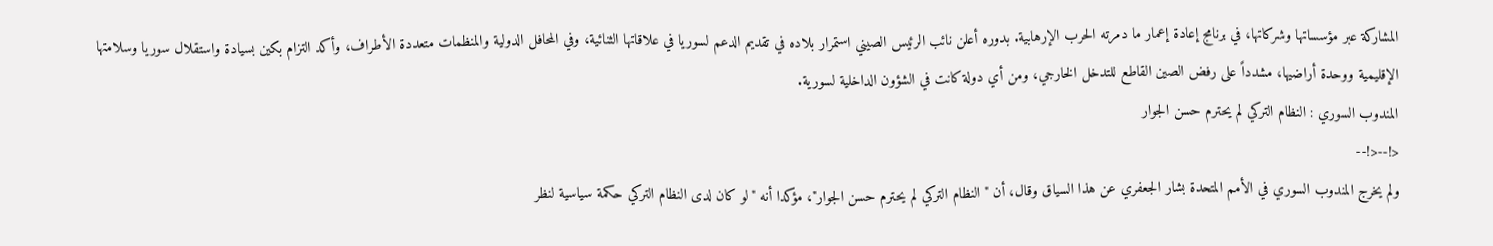المشاركة عبر مؤسساتها وشركاتها، في برنامج إعادة إعمار ما دمرته الحرب الإرهابية. بدوره أعلن نائب الرئيس الصيني استمرار بلاده في تقديم الدعم لسوريا في علاقاتها الثنائية، وفي المحافل الدولية والمنظمات متعددة الأطراف، وأكد التزام بكين بسيادة واستقلال سوريا وسلامتها الإقليمية ووحدة أراضيها، مشدداً على رفض الصين القاطع للتدخل الخارجي، ومن أي دولة كانت في الشؤون الداخلية لسورية.
المندوب السوري : النظام التركي لم يحترم حسن الجوار
<!--<!--
ولم يخرج المندوب السوري في الأمم المتحدة بشار الجعفري عن هذا السياق وقال، أن "النظام التركي لم يحترم حسن الجوار"، مؤكدا أنه "لو كان لدى النظام التركي حكمة سياسية لنظر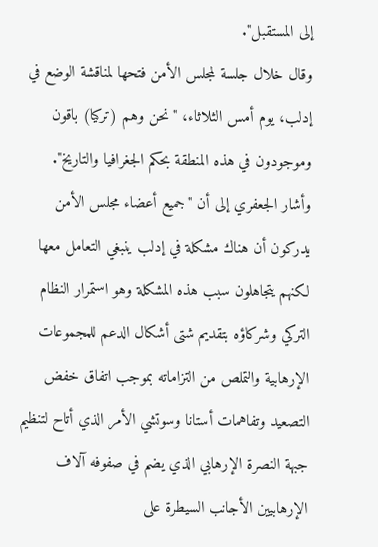إلى المستقبل".
وقال خلال جلسة لمجلس الأمن فتحها لمناقشة الوضع في إدلب، يوم أمس الثلاثاء، "نحن وهم (تركيا) باقون وموجودون في هذه المنطقة بحكم الجغرافيا والتاريخ". وأشار الجعفري إلى أن "جميع أعضاء مجلس الأمن يدركون أن هناك مشكلة في إدلب ينبغي التعامل معها لكنهم يتجاهلون سبب هذه المشكلة وهو استمرار النظام التركي وشركاؤه بتقديم شتى أشكال الدعم للمجموعات الإرهابية والتملص من التزاماته بموجب اتفاق خفض التصعيد وتفاهمات أستانا وسوتشي الأمر الذي أتاح لتنظيم جبهة النصرة الإرهابي الذي يضم في صفوفه آلاف الإرهابيين الأجانب السيطرة على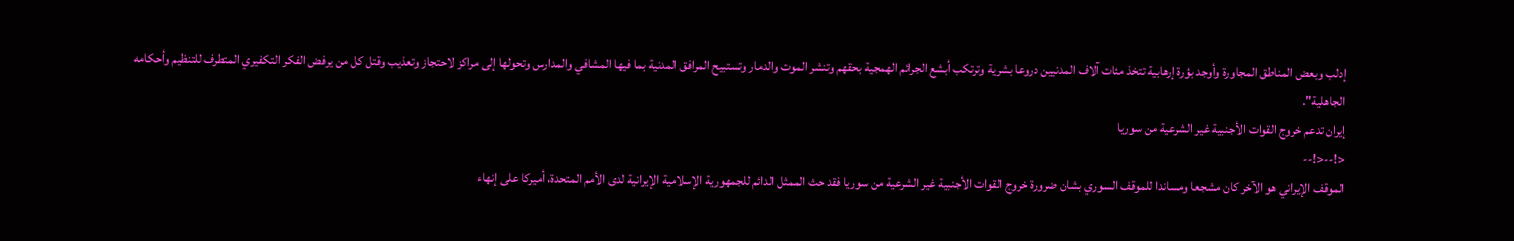إدلب وبعض المناطق المجاورة وأوجد بؤرة إرهابية تتخذ مئات آلاف المدنيين دروعا بشرية وترتكب أبشع الجرائم الهمجية بحقهم وتنشر الموت والدمار وتستبيح المرافق المدنية بما فيها المشافي والمدارس وتحولها إلى مراكز لاحتجاز وتعذيب وقتل كل من يرفض الفكر التكفيري المتطرف للتنظيم وأحكامه الجاهلية".
إيران تدعم خروج القوات الأجنبية غير الشرعية من سوريا
<!--<!--
الموقف الإيراني هو الآخر كان مشجعا ومساندا للموقف السوري بشان ضرورة خروج القوات الأجنبية غير الشرعية من سوريا فقد حث الممثل الدائم للجمهورية الإسلامية الإيرانية لدى الأمم المتحدة، أميركا على إنهاء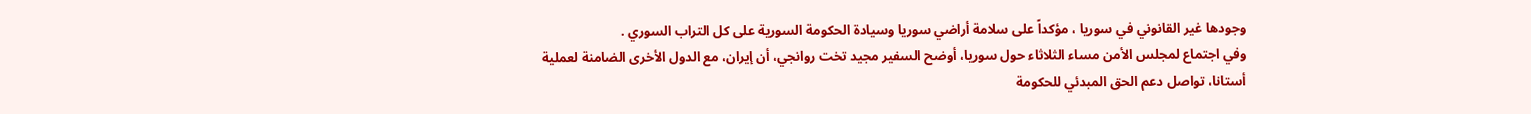وجودها غير القانوني في سوريا ، مؤكداً على سلامة أراضي سوريا وسيادة الحكومة السورية على كل التراب السوري .
وفي اجتماع لمجلس الأمن مساء الثلاثاء حول سوريا، أوضح السفير مجيد تخت روانجي، أن إيران، مع الدول الأخرى الضامنة لعملية أستانا، تواصل دعم الحق المبدئي للحكومة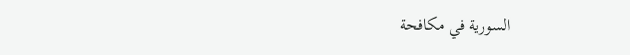السورية في مكافحة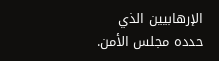الإرهابيين الذي حدده مجلس الأمن.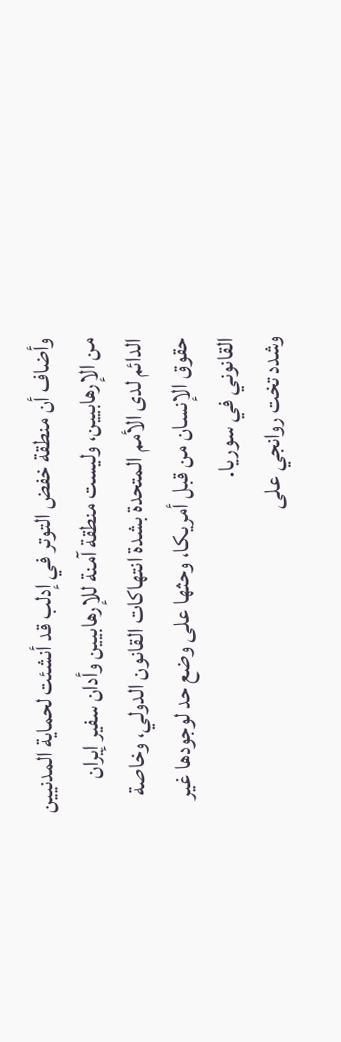وأضاف أن منطقة خفض التوتر في إدلب قد أنشئت لحماية المدنيين من الإرهابيين، وليست منطقة آمنة للإرهابيين وأدان سفير إيران الدائم لدى الأمم المتحدة بشدة انتهاكات القانون الدولي، وخاصة حقوق الإنسان من قبل أمريكا، وحثها على وضع حد لوجودها غير القانوني في سوريا.
وشدد تخت روانجي على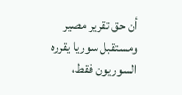أن حق تقرير مصير ومستقبل سوريا يقرره السوريون فقط،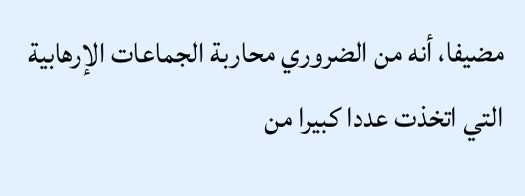مضيفا، أنه من الضروري محاربة الجماعات الإرهابية التي اتخذت عددا كبيرا من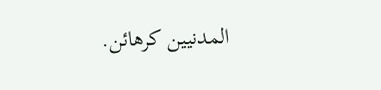المدنيين كرهائن.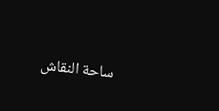ساحة النقاش